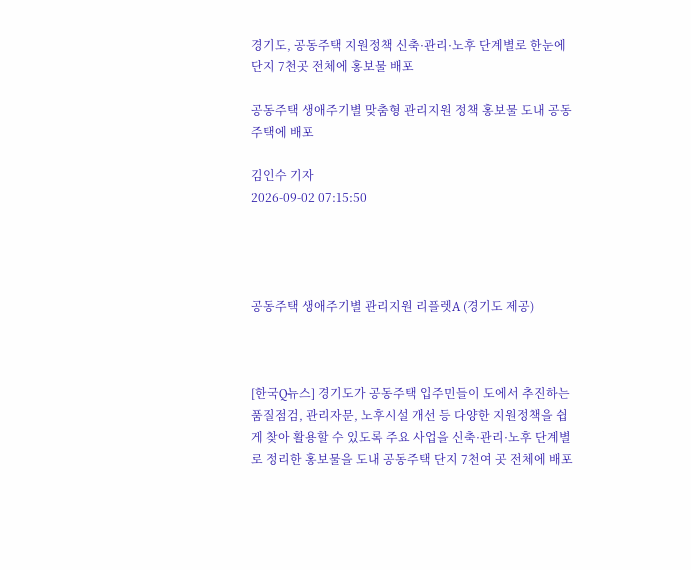경기도, 공동주택 지원정책 신축·관리·노후 단계별로 한눈에 단지 7천곳 전체에 홍보물 배포

공동주택 생애주기별 맞춤형 관리지원 정책 홍보물 도내 공동주택에 배포

김인수 기자
2026-09-02 07:15:50




공동주택 생애주기별 관리지원 리플렛A (경기도 제공)



[한국Q뉴스] 경기도가 공동주택 입주민들이 도에서 추진하는 품질점검, 관리자문, 노후시설 개선 등 다양한 지원정책을 쉽게 찾아 활용할 수 있도록 주요 사업을 신축·관리·노후 단계별로 정리한 홍보물을 도내 공동주택 단지 7천여 곳 전체에 배포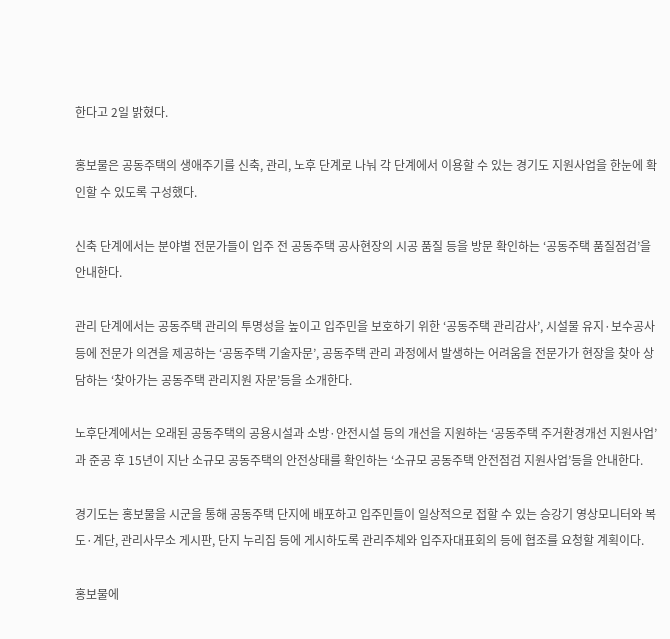한다고 2일 밝혔다.

홍보물은 공동주택의 생애주기를 신축, 관리, 노후 단계로 나눠 각 단계에서 이용할 수 있는 경기도 지원사업을 한눈에 확인할 수 있도록 구성했다.

신축 단계에서는 분야별 전문가들이 입주 전 공동주택 공사현장의 시공 품질 등을 방문 확인하는 ‘공동주택 품질점검’을 안내한다.

관리 단계에서는 공동주택 관리의 투명성을 높이고 입주민을 보호하기 위한 ‘공동주택 관리감사’, 시설물 유지·보수공사 등에 전문가 의견을 제공하는 ‘공동주택 기술자문’, 공동주택 관리 과정에서 발생하는 어려움을 전문가가 현장을 찾아 상담하는 ‘찾아가는 공동주택 관리지원 자문’등을 소개한다.

노후단계에서는 오래된 공동주택의 공용시설과 소방·안전시설 등의 개선을 지원하는 ‘공동주택 주거환경개선 지원사업’과 준공 후 15년이 지난 소규모 공동주택의 안전상태를 확인하는 ‘소규모 공동주택 안전점검 지원사업’등을 안내한다.

경기도는 홍보물을 시군을 통해 공동주택 단지에 배포하고 입주민들이 일상적으로 접할 수 있는 승강기 영상모니터와 복도·계단, 관리사무소 게시판, 단지 누리집 등에 게시하도록 관리주체와 입주자대표회의 등에 협조를 요청할 계획이다.

홍보물에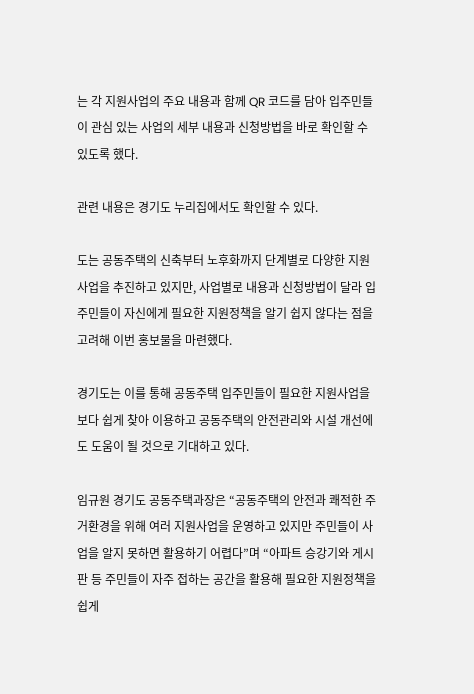는 각 지원사업의 주요 내용과 함께 QR 코드를 담아 입주민들이 관심 있는 사업의 세부 내용과 신청방법을 바로 확인할 수 있도록 했다.

관련 내용은 경기도 누리집에서도 확인할 수 있다.

도는 공동주택의 신축부터 노후화까지 단계별로 다양한 지원사업을 추진하고 있지만, 사업별로 내용과 신청방법이 달라 입주민들이 자신에게 필요한 지원정책을 알기 쉽지 않다는 점을 고려해 이번 홍보물을 마련했다.

경기도는 이를 통해 공동주택 입주민들이 필요한 지원사업을 보다 쉽게 찾아 이용하고 공동주택의 안전관리와 시설 개선에도 도움이 될 것으로 기대하고 있다.

임규원 경기도 공동주택과장은 “공동주택의 안전과 쾌적한 주거환경을 위해 여러 지원사업을 운영하고 있지만 주민들이 사업을 알지 못하면 활용하기 어렵다”며 “아파트 승강기와 게시판 등 주민들이 자주 접하는 공간을 활용해 필요한 지원정책을 쉽게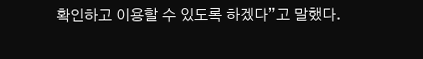확인하고 이용할 수 있도록 하겠다”고 말했다.